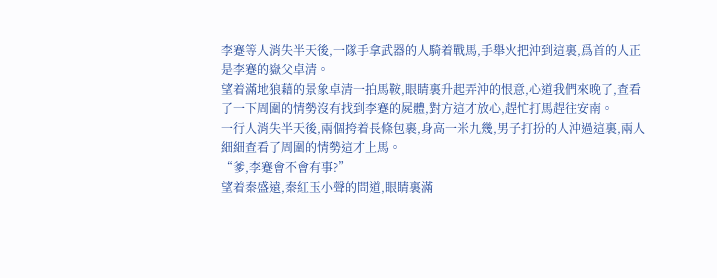李蹇等人消失半天後,一隊手拿武器的人騎着戰馬,手舉火把沖到這裏,爲首的人正是李蹇的嶽父卓清。
望着滿地狼藉的景象卓清一拍馬鞍,眼睛裏升起弄沖的恨意,心道我們來晚了,查看了一下周圍的情勢沒有找到李蹇的屍體,對方這才放心,趕忙打馬趕往安南。
一行人消失半天後,兩個挎着長條包裹,身高一米九幾,男子打扮的人沖過這裏,兩人細細查看了周圍的情勢這才上馬。
“爹,李蹇會不會有事?”
望着秦盛遠,秦紅玉小聲的問道,眼睛裏滿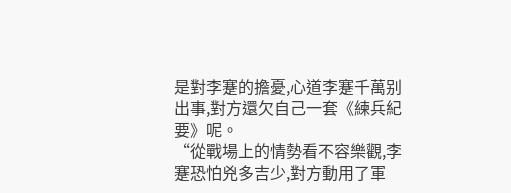是對李蹇的擔憂,心道李蹇千萬别出事,對方還欠自己一套《練兵紀要》呢。
“從戰場上的情勢看不容樂觀,李蹇恐怕兇多吉少,對方動用了軍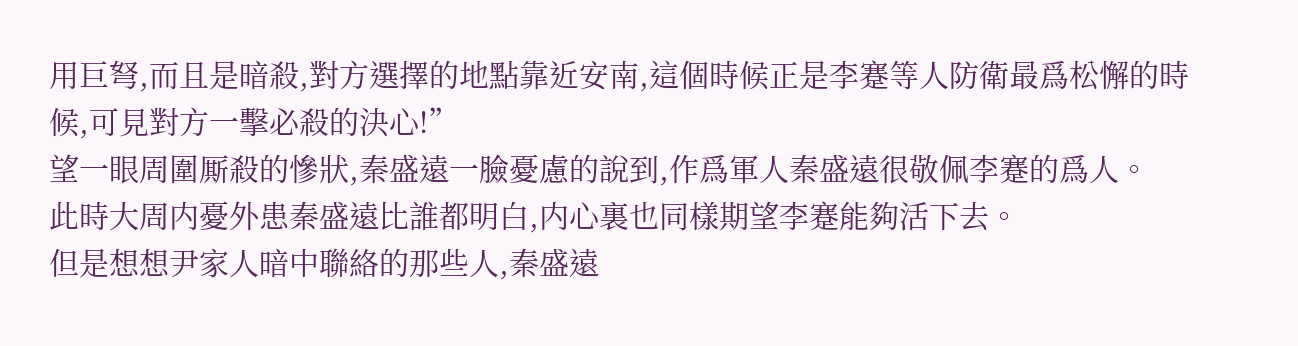用巨弩,而且是暗殺,對方選擇的地點靠近安南,這個時候正是李蹇等人防衛最爲松懈的時候,可見對方一擊必殺的決心!”
望一眼周圍厮殺的慘狀,秦盛遠一臉憂慮的說到,作爲軍人秦盛遠很敬佩李蹇的爲人。
此時大周内憂外患秦盛遠比誰都明白,内心裏也同樣期望李蹇能夠活下去。
但是想想尹家人暗中聯絡的那些人,秦盛遠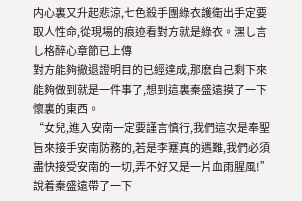内心裏又升起悲涼,七色殺手團綠衣護衛出手定要取人性命,從現場的痕迹看對方就是綠衣。潶し言し格醉心章節已上傳
對方能夠撤退證明目的已經達成,那麽自己剩下來能夠做到就是一件事了,想到這裏秦盛遠摸了一下懷裏的東西。
“女兒,進入安南一定要謹言慎行,我們這次是奉聖旨來接手安南防務的,若是李蹇真的遇難,我們必須盡快接受安南的一切,弄不好又是一片血雨腥風!”
說着秦盛遠帶了一下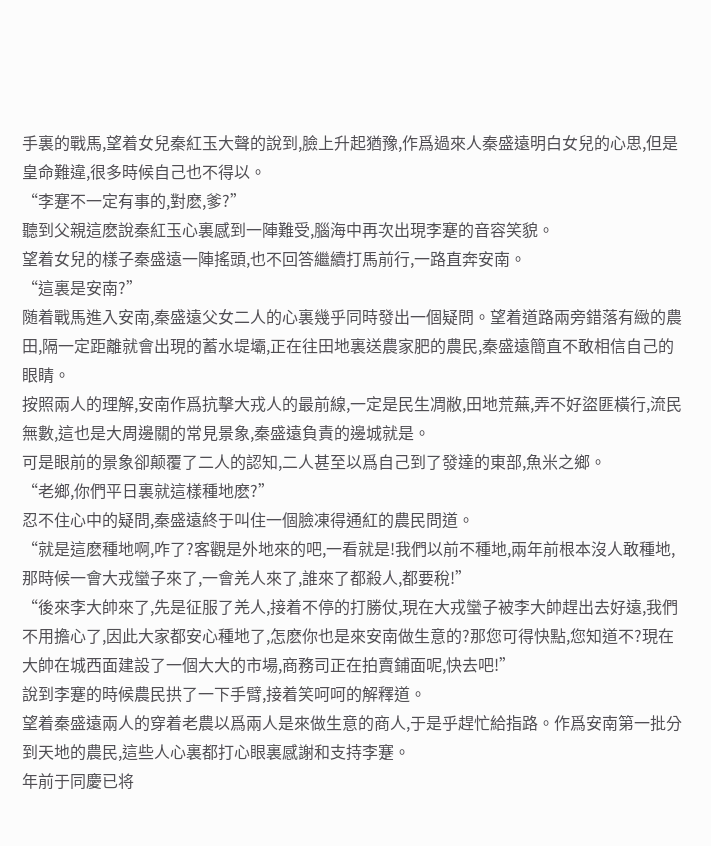手裏的戰馬,望着女兒秦紅玉大聲的說到,臉上升起猶豫,作爲過來人秦盛遠明白女兒的心思,但是皇命難違,很多時候自己也不得以。
“李蹇不一定有事的,對麽,爹?”
聽到父親這麽說秦紅玉心裏感到一陣難受,腦海中再次出現李蹇的音容笑貌。
望着女兒的樣子秦盛遠一陣搖頭,也不回答繼續打馬前行,一路直奔安南。
“這裏是安南?”
随着戰馬進入安南,秦盛遠父女二人的心裏幾乎同時發出一個疑問。望着道路兩旁錯落有緻的農田,隔一定距離就會出現的蓄水堤壩,正在往田地裏送農家肥的農民,秦盛遠簡直不敢相信自己的眼睛。
按照兩人的理解,安南作爲抗擊大戎人的最前線,一定是民生凋敝,田地荒蕪,弄不好盜匪橫行,流民無數,這也是大周邊關的常見景象,秦盛遠負責的邊城就是。
可是眼前的景象卻颠覆了二人的認知,二人甚至以爲自己到了發達的東部,魚米之鄉。
“老鄉,你們平日裏就這樣種地麽?”
忍不住心中的疑問,秦盛遠終于叫住一個臉凍得通紅的農民問道。
“就是這麽種地啊,咋了?客觀是外地來的吧,一看就是!我們以前不種地,兩年前根本沒人敢種地,那時候一會大戎蠻子來了,一會羌人來了,誰來了都殺人,都要稅!”
“後來李大帥來了,先是征服了羌人,接着不停的打勝仗,現在大戎蠻子被李大帥趕出去好遠,我們不用擔心了,因此大家都安心種地了,怎麽你也是來安南做生意的?那您可得快點,您知道不?現在大帥在城西面建設了一個大大的市場,商務司正在拍賣鋪面呢,快去吧!”
說到李蹇的時候農民拱了一下手臂,接着笑呵呵的解釋道。
望着秦盛遠兩人的穿着老農以爲兩人是來做生意的商人,于是乎趕忙給指路。作爲安南第一批分到天地的農民,這些人心裏都打心眼裏感謝和支持李蹇。
年前于同慶已将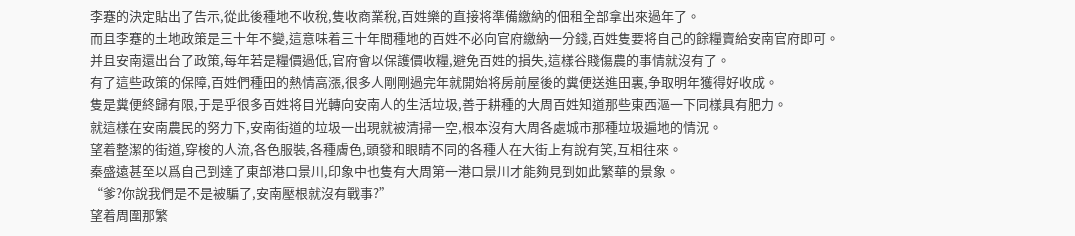李蹇的決定貼出了告示,從此後種地不收稅,隻收商業稅,百姓樂的直接将準備繳納的佃租全部拿出來過年了。
而且李蹇的土地政策是三十年不變,這意味着三十年間種地的百姓不必向官府繳納一分錢,百姓隻要将自己的餘糧賣給安南官府即可。
并且安南還出台了政策,每年若是糧價過低,官府會以保護價收糧,避免百姓的損失,這樣谷賤傷農的事情就沒有了。
有了這些政策的保障,百姓們種田的熱情高漲,很多人剛剛過完年就開始将房前屋後的糞便送進田裏,争取明年獲得好收成。
隻是糞便終歸有限,于是乎很多百姓将目光轉向安南人的生活垃圾,善于耕種的大周百姓知道那些東西漚一下同樣具有肥力。
就這樣在安南農民的努力下,安南街道的垃圾一出現就被清掃一空,根本沒有大周各處城市那種垃圾遍地的情況。
望着整潔的街道,穿梭的人流,各色服裝,各種膚色,頭發和眼睛不同的各種人在大街上有說有笑,互相往來。
秦盛遠甚至以爲自己到達了東部港口景川,印象中也隻有大周第一港口景川才能夠見到如此繁華的景象。
“爹?你說我們是不是被騙了,安南壓根就沒有戰事?”
望着周圍那繁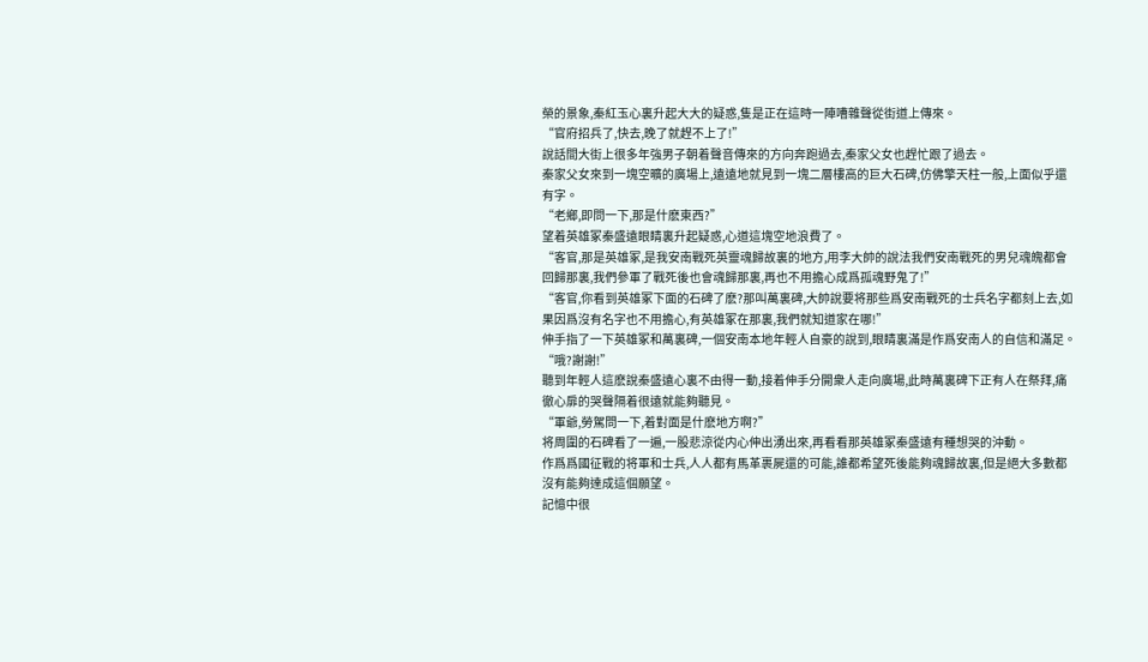榮的景象,秦紅玉心裏升起大大的疑惑,隻是正在這時一陣嘈雜聲從街道上傳來。
“官府招兵了,快去,晚了就趕不上了!”
說話間大街上很多年強男子朝着聲音傳來的方向奔跑過去,秦家父女也趕忙跟了過去。
秦家父女來到一塊空曠的廣場上,遠遠地就見到一塊二層樓高的巨大石碑,仿佛擎天柱一般,上面似乎還有字。
“老鄉,即問一下,那是什麽東西?”
望着英雄冢秦盛遠眼睛裏升起疑惑,心道這塊空地浪費了。
“客官,那是英雄冢,是我安南戰死英靈魂歸故裏的地方,用李大帥的說法我們安南戰死的男兒魂魄都會回歸那裏,我們參軍了戰死後也會魂歸那裏,再也不用擔心成爲孤魂野鬼了!”
“客官,你看到英雄冢下面的石碑了麽?那叫萬裏碑,大帥說要将那些爲安南戰死的士兵名字都刻上去,如果因爲沒有名字也不用擔心,有英雄冢在那裏,我們就知道家在哪!”
伸手指了一下英雄冢和萬裏碑,一個安南本地年輕人自豪的說到,眼睛裏滿是作爲安南人的自信和滿足。
“哦?謝謝!”
聽到年輕人這麽說秦盛遠心裏不由得一動,接着伸手分開衆人走向廣場,此時萬裏碑下正有人在祭拜,痛徹心扉的哭聲隔着很遠就能夠聽見。
“軍爺,勞駕問一下,着對面是什麽地方啊?”
将周圍的石碑看了一遍,一股悲涼從内心伸出湧出來,再看看那英雄冢秦盛遠有種想哭的沖動。
作爲爲國征戰的将軍和士兵,人人都有馬革裹屍還的可能,誰都希望死後能夠魂歸故裏,但是絕大多數都沒有能夠達成這個願望。
記憶中很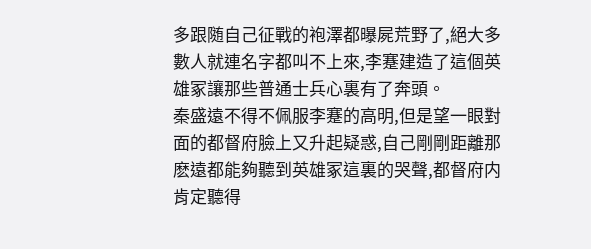多跟随自己征戰的袍澤都曝屍荒野了,絕大多數人就連名字都叫不上來,李蹇建造了這個英雄冢讓那些普通士兵心裏有了奔頭。
秦盛遠不得不佩服李蹇的高明,但是望一眼對面的都督府臉上又升起疑惑,自己剛剛距離那麽遠都能夠聽到英雄冢這裏的哭聲,都督府内肯定聽得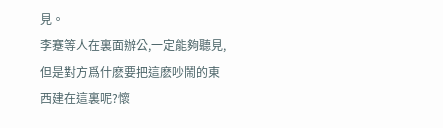見。
李蹇等人在裏面辦公,一定能夠聽見,但是對方爲什麽要把這麽吵鬧的東西建在這裏呢?懷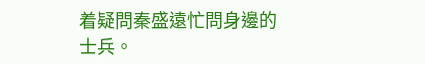着疑問秦盛遠忙問身邊的士兵。